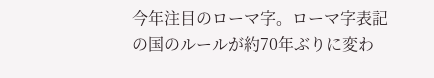今年注目のローマ字。ローマ字表記の国のルールが約70年ぶりに変わ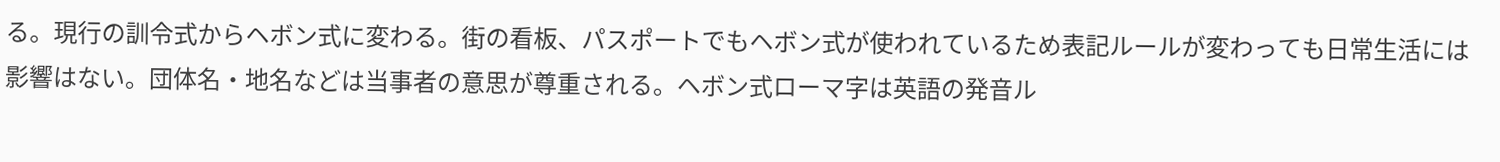る。現行の訓令式からヘボン式に変わる。街の看板、パスポートでもヘボン式が使われているため表記ルールが変わっても日常生活には影響はない。団体名・地名などは当事者の意思が尊重される。ヘボン式ローマ字は英語の発音ル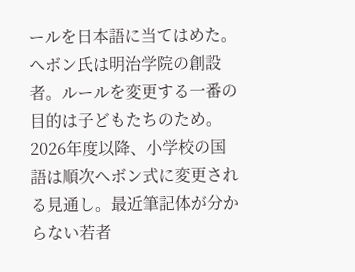ールを日本語に当てはめた。ヘボン氏は明治学院の創設者。ルールを変更する一番の目的は子どもたちのため。2026年度以降、小学校の国語は順次ヘボン式に変更される見通し。最近筆記体が分からない若者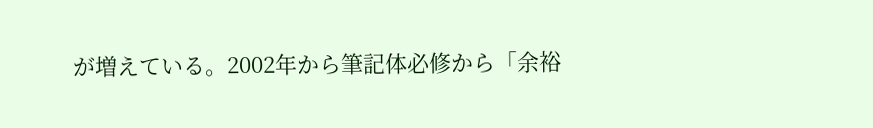が増えている。2002年から筆記体必修から「余裕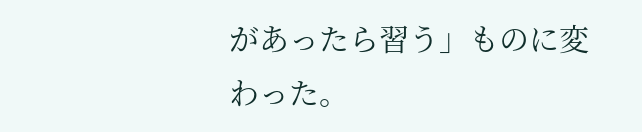があったら習う」ものに変わった。